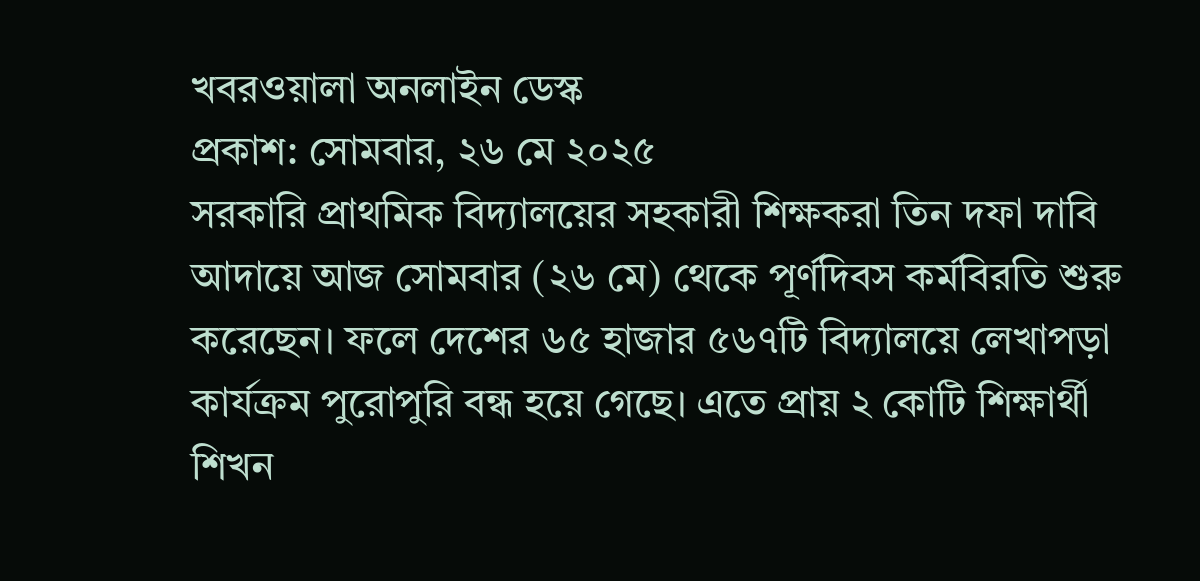খবরওয়ালা অনলাইন ডেস্ক
প্রকাশ: সোমবার, ২৬ মে ২০২৫
সরকারি প্রাথমিক বিদ্যালয়ের সহকারী শিক্ষকরা তিন দফা দাবি আদায়ে আজ সোমবার (২৬ মে) থেকে পূর্ণদিবস কর্মবিরতি শুরু করেছেন। ফলে দেশের ৬৫ হাজার ৫৬৭টি বিদ্যালয়ে লেখাপড়া কার্যক্রম পুরোপুরি বন্ধ হয়ে গেছে। এতে প্রায় ২ কোটি শিক্ষার্থী শিখন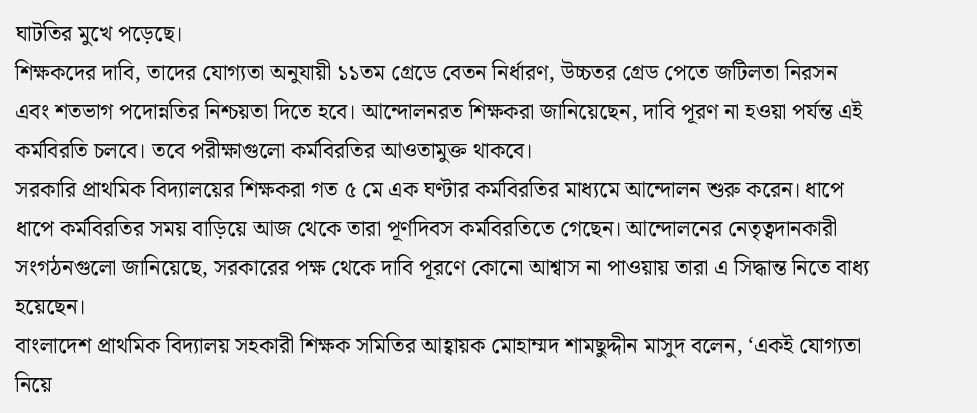ঘাটতির মুখে পড়েছে।
শিক্ষকদের দাবি, তাদের যোগ্যতা অনুযায়ী ১১তম গ্রেডে বেতন নির্ধারণ, উচ্চতর গ্রেড পেতে জটিলতা নিরসন এবং শতভাগ পদোন্নতির নিশ্চয়তা দিতে হবে। আন্দোলনরত শিক্ষকরা জানিয়েছেন, দাবি পূরণ না হওয়া পর্যন্ত এই কর্মবিরতি চলবে। তবে পরীক্ষাগুলো কর্মবিরতির আওতামুক্ত থাকবে।
সরকারি প্রাথমিক বিদ্যালয়ের শিক্ষকরা গত ৫ মে এক ঘণ্টার কর্মবিরতির মাধ্যমে আন্দোলন শুরু করেন। ধাপে ধাপে কর্মবিরতির সময় বাড়িয়ে আজ থেকে তারা পূর্ণদিবস কর্মবিরতিতে গেছেন। আন্দোলনের নেতৃত্বদানকারী সংগঠনগুলো জানিয়েছে, সরকারের পক্ষ থেকে দাবি পূরণে কোনো আশ্বাস না পাওয়ায় তারা এ সিদ্ধান্ত নিতে বাধ্য হয়েছেন।
বাংলাদেশ প্রাথমিক বিদ্যালয় সহকারী শিক্ষক সমিতির আহ্বায়ক মোহাম্মদ শামছুদ্দীন মাসুদ বলেন, ‘একই যোগ্যতা নিয়ে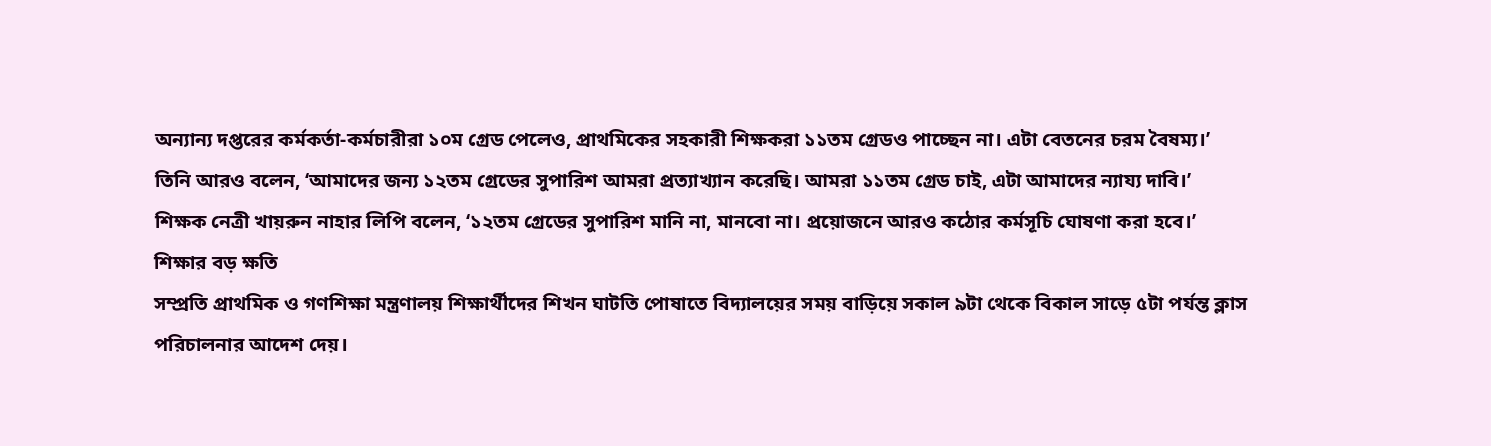অন্যান্য দপ্তরের কর্মকর্তা-কর্মচারীরা ১০ম গ্রেড পেলেও, প্রাথমিকের সহকারী শিক্ষকরা ১১তম গ্রেডও পাচ্ছেন না। এটা বেতনের চরম বৈষম্য।’
তিনি আরও বলেন, ‘আমাদের জন্য ১২তম গ্রেডের সুপারিশ আমরা প্রত্যাখ্যান করেছি। আমরা ১১তম গ্রেড চাই, এটা আমাদের ন্যায্য দাবি।’
শিক্ষক নেত্রী খায়রুন নাহার লিপি বলেন, ‘১২তম গ্রেডের সুপারিশ মানি না, মানবো না। প্রয়োজনে আরও কঠোর কর্মসূচি ঘোষণা করা হবে।’
শিক্ষার বড় ক্ষতি
সম্প্রতি প্রাথমিক ও গণশিক্ষা মন্ত্রণালয় শিক্ষার্থীদের শিখন ঘাটতি পোষাতে বিদ্যালয়ের সময় বাড়িয়ে সকাল ৯টা থেকে বিকাল সাড়ে ৫টা পর্যন্ত ক্লাস পরিচালনার আদেশ দেয়।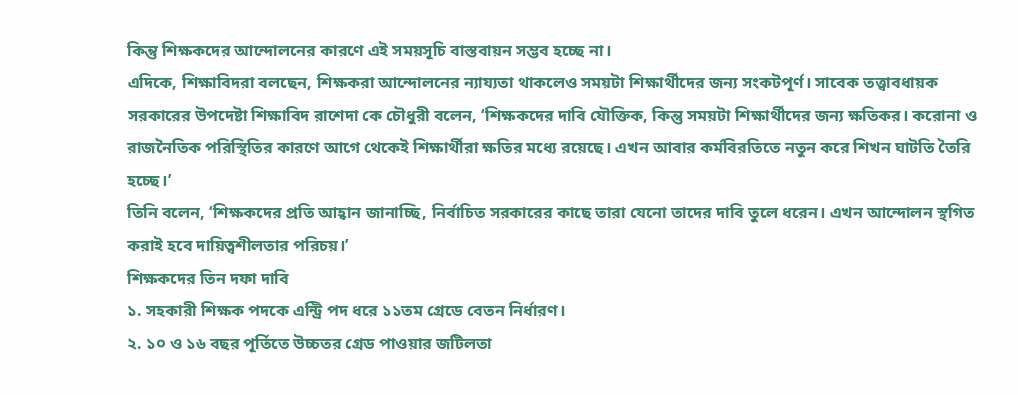কিন্তু শিক্ষকদের আন্দোলনের কারণে এই সময়সূচি বাস্তবায়ন সম্ভব হচ্ছে না।
এদিকে, শিক্ষাবিদরা বলছেন, শিক্ষকরা আন্দোলনের ন্যায্যতা থাকলেও সময়টা শিক্ষার্থীদের জন্য সংকটপূর্ণ। সাবেক তত্ত্বাবধায়ক সরকারের উপদেষ্টা শিক্ষাবিদ রাশেদা কে চৌধুরী বলেন, ‘শিক্ষকদের দাবি যৌক্তিক, কিন্তু সময়টা শিক্ষার্থীদের জন্য ক্ষতিকর। করোনা ও রাজনৈতিক পরিস্থিতির কারণে আগে থেকেই শিক্ষার্থীরা ক্ষতির মধ্যে রয়েছে। এখন আবার কর্মবিরতিতে নতুন করে শিখন ঘাটতি তৈরি হচ্ছে।’
তিনি বলেন, ‘শিক্ষকদের প্রতি আহ্বান জানাচ্ছি, নির্বাচিত সরকারের কাছে তারা যেনো তাদের দাবি তুলে ধরেন। এখন আন্দোলন স্থগিত করাই হবে দায়িত্বশীলতার পরিচয়।’
শিক্ষকদের তিন দফা দাবি
১. সহকারী শিক্ষক পদকে এন্ট্রি পদ ধরে ১১তম গ্রেডে বেতন নির্ধারণ।
২. ১০ ও ১৬ বছর পূর্তিতে উচ্চতর গ্রেড পাওয়ার জটিলতা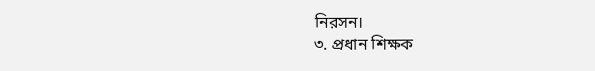নিরসন।
৩. প্রধান শিক্ষক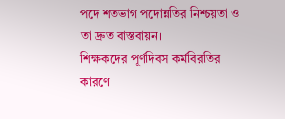পদে শতভাগ পদোন্নতির নিশ্চয়তা ও তা দ্রুত বাস্তবায়ন।
শিক্ষকদের পূর্ণদিবস কর্মবিরতির কারণে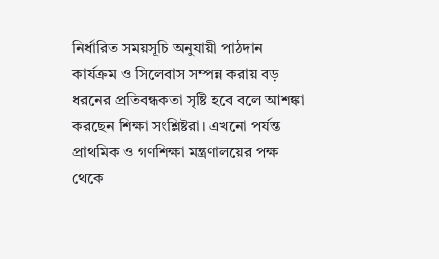নির্ধারিত সময়সূচি অনুযায়ী পাঠদান কার্যক্রম ও সিলেবাস সম্পন্ন করায় বড় ধরনের প্রতিবন্ধকতা সৃষ্টি হবে বলে আশঙ্কা করছেন শিক্ষা সংশ্লিষ্টরা। এখনো পর্যন্ত প্রাথমিক ও গণশিক্ষা মন্ত্রণালয়ের পক্ষ থেকে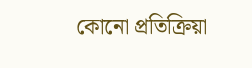কোনো প্রতিক্রিয়া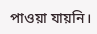পাওয়া যায়নি।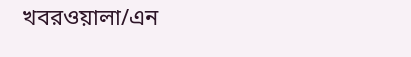খবরওয়ালা/এন